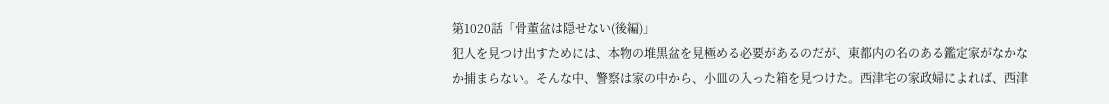第1020話「骨董盆は隠せない(後編)」
犯人を見つけ出すためには、本物の堆黒盆を見極める必要があるのだが、東都内の名のある鑑定家がなかなか捕まらない。そんな中、警察は家の中から、小皿の入った箱を見つけた。西津宅の家政婦によれば、西津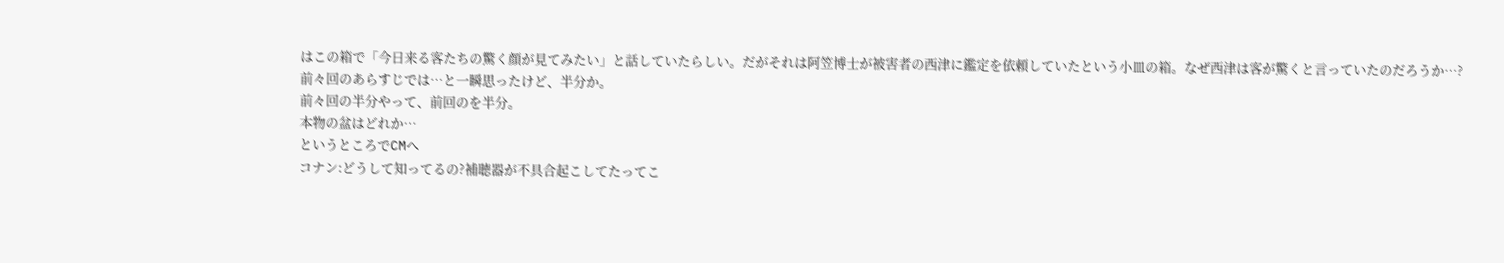はこの箱で「今日来る客たちの驚く顔が見てみたい」と話していたらしい。だがそれは阿笠博士が被害者の西津に鑑定を依頼していたという小皿の箱。なぜ西津は客が驚くと言っていたのだろうか…?
前々回のあらすじでは…と一瞬思ったけど、半分か。
前々回の半分やって、前回のを半分。
本物の盆はどれか…
というところでCMへ
コナン:どうして知ってるの?補聴器が不具合起こしてたってこ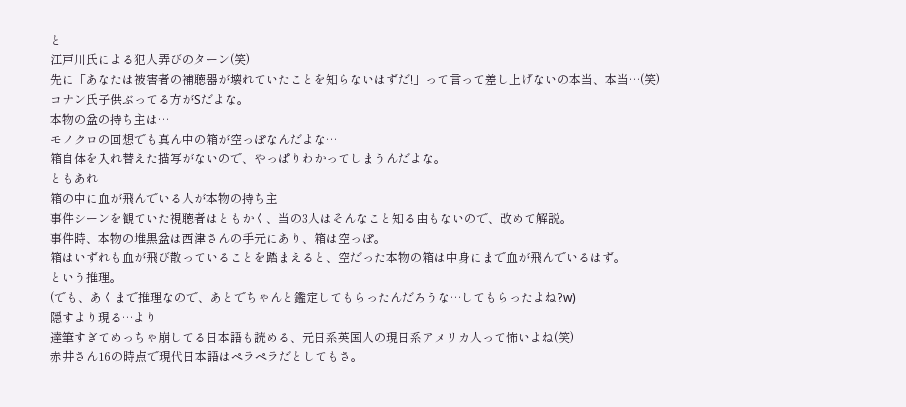と
江戸川氏による犯人弄びのターン(笑)
先に「あなたは被害者の補聴器が壊れていたことを知らないはずだ!」って言って差し上げないの本当、本当…(笑)
コナン氏子供ぶってる方がSだよな。
本物の盆の持ち主は…
モノクロの回想でも真ん中の箱が空っぽなんだよな…
箱自体を入れ替えた描写がないので、やっぱりわかってしまうんだよな。
ともあれ
箱の中に血が飛んでいる人が本物の持ち主
事件シーンを観ていた視聴者はともかく、当の3人はそんなこと知る由もないので、改めて解説。
事件時、本物の堆黒盆は西津さんの手元にあり、箱は空っぽ。
箱はいずれも血が飛び散っていることを踏まえると、空だった本物の箱は中身にまで血が飛んでいるはず。
という推理。
(でも、あくまで推理なので、あとでちゃんと鑑定してもらったんだろうな…してもらったよね?w)
隠すより現る…より
達筆すぎてめっちゃ崩してる日本語も読める、元日系英国人の現日系アメリカ人って怖いよね(笑)
赤井さん16の時点で現代日本語はペラペラだとしてもさ。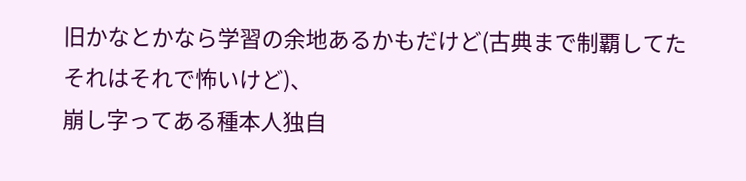旧かなとかなら学習の余地あるかもだけど(古典まで制覇してたそれはそれで怖いけど)、
崩し字ってある種本人独自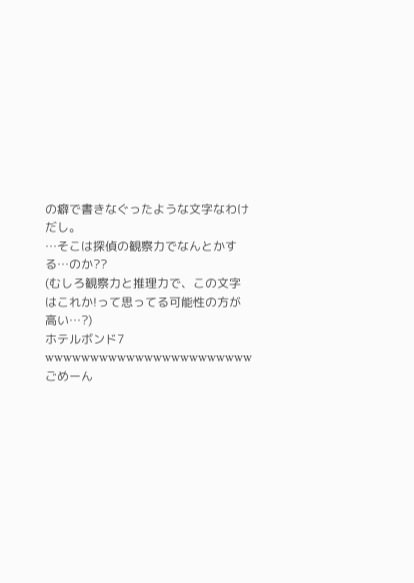の癖で書きなぐったような文字なわけだし。
…そこは探偵の観察力でなんとかする…のか??
(むしろ観察力と推理力で、この文字はこれか!って思ってる可能性の方が高い…?)
ホテルボンド7
wwwwwwwwwwwwwwwwwwwwwww
ごめーん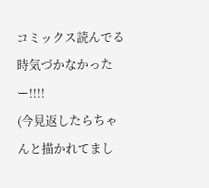コミックス読んでる時気づかなかったー!!!!
(今見返したらちゃんと描かれてまし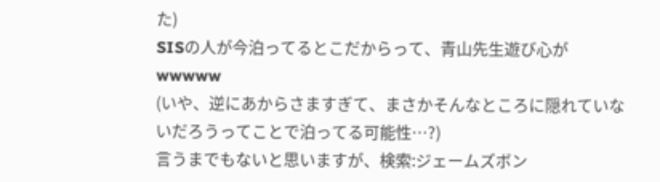た)
SISの人が今泊ってるとこだからって、青山先生遊び心がwwwww
(いや、逆にあからさますぎて、まさかそんなところに隠れていないだろうってことで泊ってる可能性…?)
言うまでもないと思いますが、検索:ジェームズボン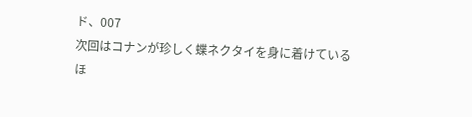ド、007
次回はコナンが珍しく蝶ネクタイを身に着けている
ほ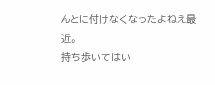んとに付けなくなったよねえ最近。
持ち歩いてはい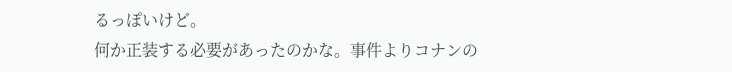るっぽいけど。
何か正装する必要があったのかな。事件よりコナンの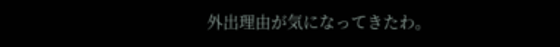外出理由が気になってきたわ。